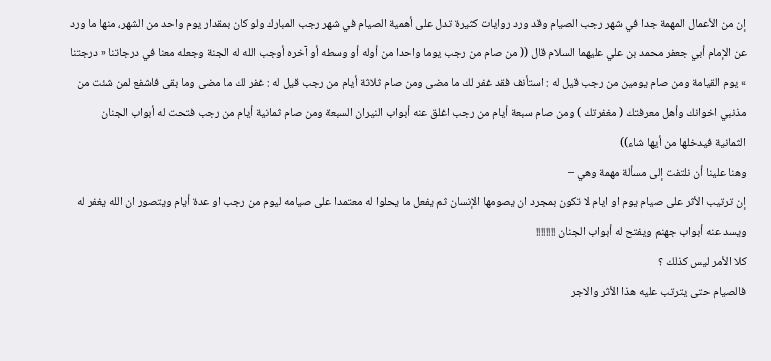إن من الأعمال المهمة جدا في شهر رجب الصيام وقد ورد روايات كثيرة تدل على أهمية الصيام في شهر رجب المبارك ولو كان بمقدار يوم واحد من الشهر، منها ما ورد عن الإمام أبي جعفر محمد بن علي عليهما السلام قال (( من صام من رجب يوما واحدا من أوله أو وسطه أو آخره أوجب الله له الجنة وجعله معنا في درجاتنا « درجتنا » يوم القيامة ومن صام يومين من رجب قيل له : استأنف فقد غفر لك ما مضى ومن صام ثلاثة أيام من رجب قيل له : غفر لك ما مضى وما بقى فاشفع لمن شئت من مذنبي اخوانك وأهل معرفتك ( مغفرتك ) ومن صام سبعة أيام من رجب اغلق عنه أبواب النيران السبعة ومن صام ثمانية أيام من رجب فتحت له أبواب الجنان الثمانية فيدخلها من أيها شاء))
وهنا علينا أن نلتفت إلى مسألة مهمة وهي –
إن ترتيب الأثر على صيام يوم او ايام لا تكون بمجرد ان يصومها الإنسان ثم يفعل ما يحلوا له معتمدا على صيامه ليوم من رجب او عدة أيام ويتصور ان الله يغفر له ويسد عنه أبواب جهنم ويفتح له أبواب الجنان !!!!!!!!
كلا الأمر ليس كذلك ؟
فالصيام حتى يترتب عليه هذا الأثر والاجر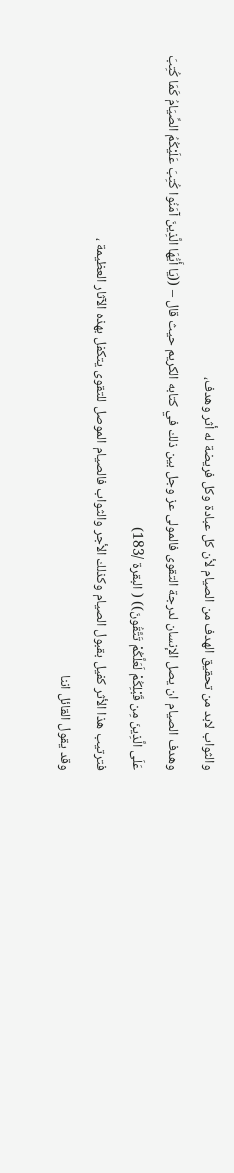والثواب لابد من تحقيق الهدف من الصيام لأن كل عبادة وكل فريضة له أثر وهدف،
وهدف الصيام ان يصل الإنسان لدرجة التقوى فالمولى عز وجل بين ذلك في كتابه الكريم حيث قال – ((يَا أَيُّهَا الَّذِينَ آمَنُوا كُتِبَ عَلَيْكُمُ الصِّيَامُ كَمَا كُتِبَ عَلَى الَّذِينَ مِن قَبْلِكُمْ لَعَلَّكُمْ تَتَّقُونَ)) ( البقرة /183)
فترتيب هذا الأثر كفيل بقبول الصيام وكذلك الأجر والثواب فالصيام الموصل للتقوى يتكفل بهذه الآثار العظيمة ،
وقد يقول القائل اننا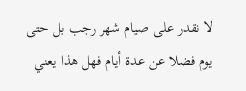لا نقدر على صيام شهر رجب بل حتى يوم فضلا عن عدة أيام فهل هذا يعني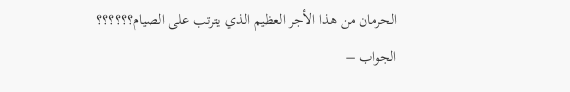الحرمان من هذا الأجر العظيم الذي يترتب على الصيام؟؟؟؟؟؟
الجواب –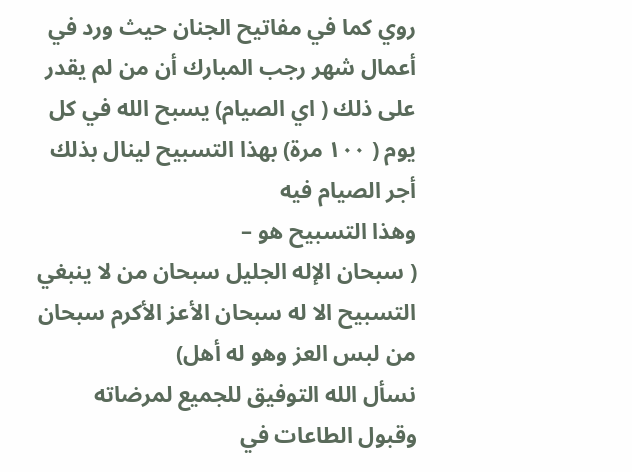روي كما في مفاتيح الجنان حيث ورد في أعمال شهر رجب المبارك أن من لم يقدر على ذلك ( اي الصيام) يسبح الله في كل يوم ( ١٠٠ مرة) بهذا التسبيح لينال بذلك أجر الصيام فيه
وهذا التسبيح هو –
( سبحان الإله الجليل سبحان من لا ينبغي التسبيح الا له سبحان الأعز الأكرم سبحان من لبس العز وهو له أهل)
نسأل الله التوفيق للجميع لمرضاته وقبول الطاعات في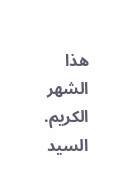هذا الشهر الكريم.
السيد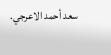سعد أحمد الاعرجي.